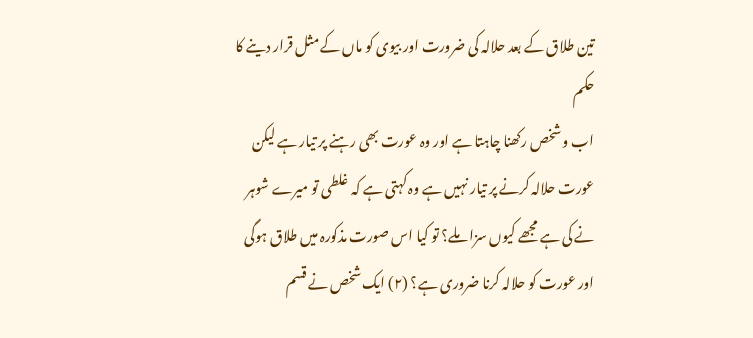تین طلاق کے بعد حلالہ کی ضرورت اور بیوی کو ماں کے مثل قرار دینے کا حکم
اب و شخص رکھنا چاہتا ہے اور وہ عورت بھی رہنے پر تیار ہے لیکن عورت حلالہ کرنے پر تیار نہیں ہے وہ کہتی ہے کہ غلطی تو میرے شوہر نے کی ہے مجھے کیوں سزا ملے؟ تو کیا اس صورت مذکورہ میں طلاق ہوگی اور عورت کو حلالہ کرنا ضروری ہے؟ (۲) ایک شخص نے قسم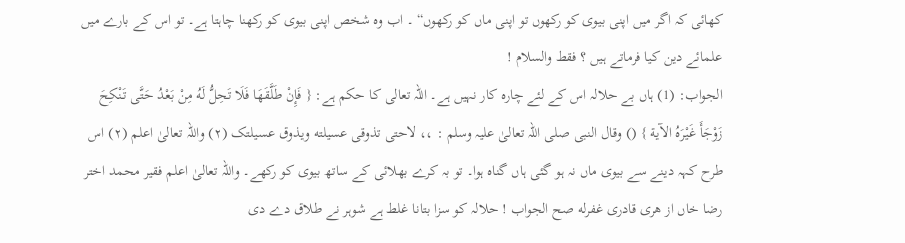کھائی کہ اگر میں اپنی بیوی کو رکھوں تو اپنی ماں کو رکھوں“ ۔ اب وہ شخص اپنی بیوی کو رکھنا چاہتا ہے۔ تو اس کے بارے میں علمائے دین کیا فرماتے ہیں ؟ فقط والسلام !
الجواب: (1) ہاں بے حلالہ اس کے لئے چارہ کار نہیں ہے۔ اللہ تعالی کا حکم ہے: { فَإِنْ طَلَّقَهَا فَلَا تَحِلُّ لَهُ مِنْ بَعْدُ حَتَّى تَنْكِحَ زَوْجَأَ غَيْرَهُ الآية } () وقال النبی صلی اللہ تعالیٰ علیہ وسلم : ،، لاحتى تذوقى عسيلته ويذوق عسیلتک (۲) واللہ تعالیٰ اعلم (۲) اس طرح کہہ دینے سے بیوی ماں نہ ہو گئی ہاں گناہ ہوا۔ تو بہ کرے بھلائی کے ساتھ بیوی کو رکھے۔ واللہ تعالیٰ اعلم فقیر محمد اختر رضا خاں از هری قادری غفرله صح الجواب ! حلالہ کو سزا بتانا غلط ہے شوہر نے طلاق دے دی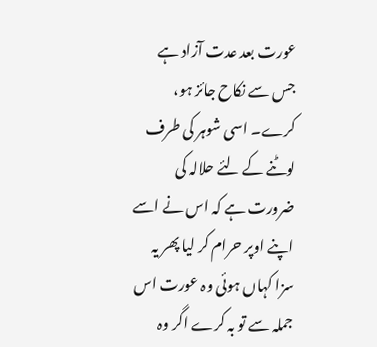عورت بعد عدت آزاد ہے جس سے نکاح جائز ہو، کرے۔ اسی شوہر کی طرف لوٹنے کے لئے حلالہ کی ضرورت ہے کہ اس نے اسے اپنے اوپر حرام کر لیا پھر یہ سزا کہاں ہوئی وہ عورت اس جملہ سے تو بہ کرے اگر وہ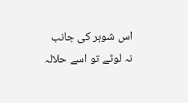اس شوہر کی جانب نہ لوٹے تو اسے حلالہ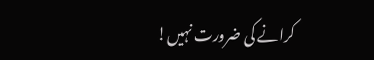کرانے کی ضرورت نہیں!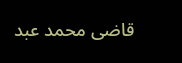قاضی محمد عبد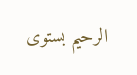الرحیم بستوی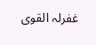غفرلہ القوی